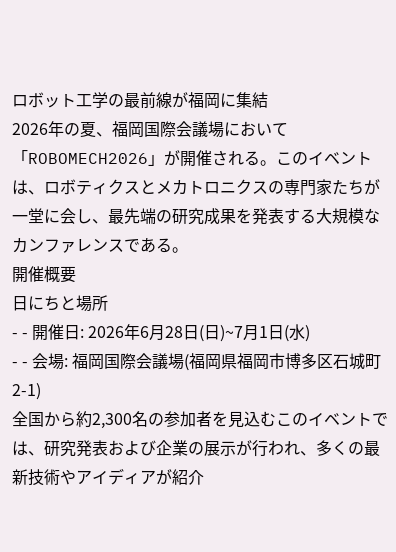ロボット工学の最前線が福岡に集結
2026年の夏、福岡国際会議場において「ROBOMECH2026」が開催される。このイベントは、ロボティクスとメカトロニクスの専門家たちが一堂に会し、最先端の研究成果を発表する大規模なカンファレンスである。
開催概要
日にちと場所
- - 開催日: 2026年6月28日(日)~7月1日(水)
- - 会場: 福岡国際会議場(福岡県福岡市博多区石城町2-1)
全国から約2,300名の参加者を見込むこのイベントでは、研究発表および企業の展示が行われ、多くの最新技術やアイディアが紹介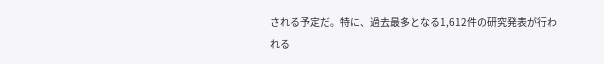される予定だ。特に、過去最多となる1,612件の研究発表が行われる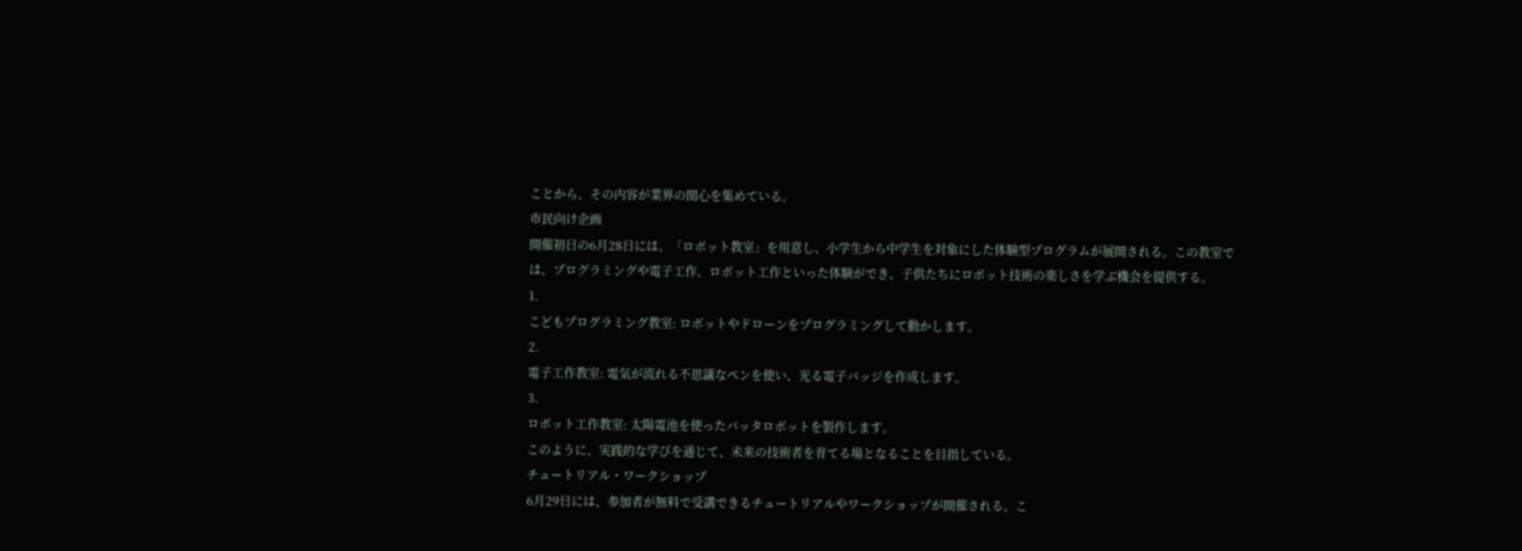ことから、その内容が業界の関心を集めている。
市民向け企画
開催初日の6月28日には、「ロボット教室」を用意し、小学生から中学生を対象にした体験型プログラムが展開される。この教室では、プログラミングや電子工作、ロボット工作といった体験ができ、子供たちにロボット技術の楽しさを学ぶ機会を提供する。
1.
こどもプログラミング教室: ロボットやドローンをプログラミングして動かします。
2.
電子工作教室: 電気が流れる不思議なペンを使い、光る電子バッジを作成します。
3.
ロボット工作教室: 太陽電池を使ったバッタロボットを製作します。
このように、実践的な学びを通じて、未来の技術者を育てる場となることを目指している。
チュートリアル・ワークショップ
6月29日には、参加者が無料で受講できるチュートリアルやワークショップが開催される。こ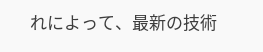れによって、最新の技術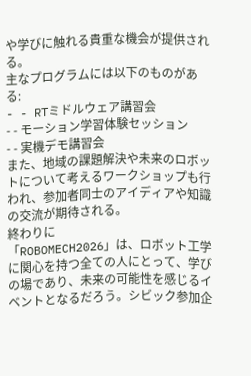や学びに触れる貴重な機会が提供される。
主なプログラムには以下のものがある:
- - RTミドルウェア講習会
- - モーション学習体験セッション
- - 実機デモ講習会
また、地域の課題解決や未来のロボットについて考えるワークショップも行われ、参加者同士のアイディアや知識の交流が期待される。
終わりに
「ROBOMECH2026」は、ロボット工学に関心を持つ全ての人にとって、学びの場であり、未来の可能性を感じるイベントとなるだろう。シビック参加企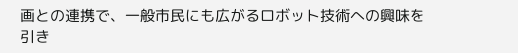画との連携で、一般市民にも広がるロボット技術への興味を引き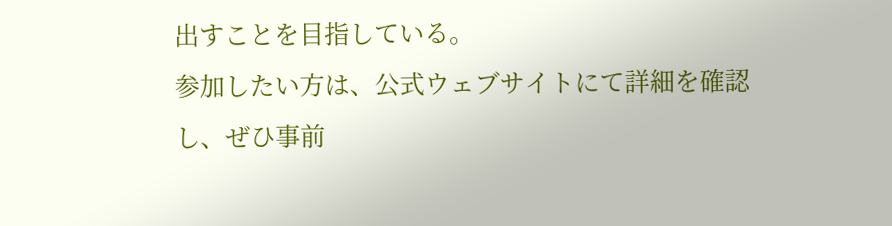出すことを目指している。
参加したい方は、公式ウェブサイトにて詳細を確認し、ぜひ事前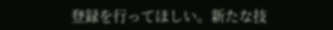登録を行ってほしい。新たな技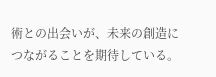術との出会いが、未来の創造につながることを期待している。